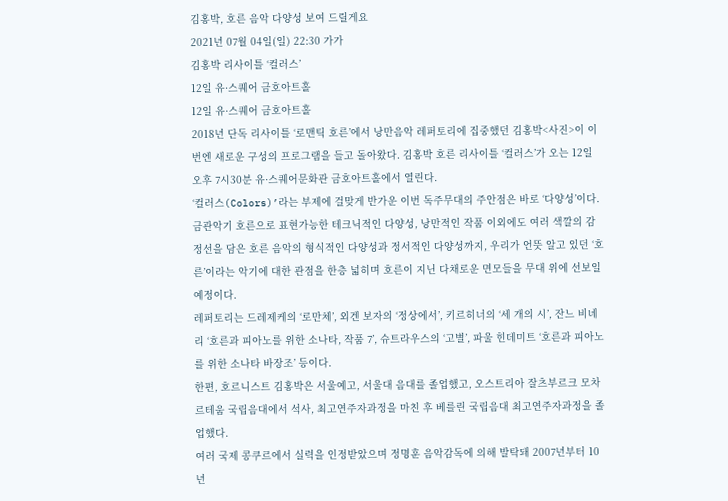김홍박, 호른 음악 다양성 보여 드릴게요
2021년 07월 04일(일) 22:30 가가
김홍박 리사이틀 ‘컬러스’
12일 유·스퀘어 금호아트홀
12일 유·스퀘어 금호아트홀
2018년 단독 리사이틀 ‘로맨틱 호른’에서 낭만음악 레퍼토리에 집중했던 김홍박<사진>이 이번엔 새로운 구성의 프로그램을 들고 돌아왔다. 김홍박 호른 리사이틀 ‘컬러스’가 오는 12일 오후 7시30분 유·스퀘어문화관 금호아트홀에서 열린다.
‘컬러스(Colors)’라는 부제에 걸맞게 반가운 이번 독주무대의 주안점은 바로 ‘다양성’이다. 금관악기 호른으로 표현가능한 테크닉적인 다양성, 낭만적인 작품 이외에도 여러 색깔의 감정선을 담은 호른 음악의 형식적인 다양성과 정서적인 다양성까지, 우리가 언뜻 알고 있던 ‘호른’이라는 악기에 대한 관점을 한층 넓히며 호른이 지닌 다채로운 면모들을 무대 위에 선보일 예정이다.
레퍼토리는 드레제케의 ‘로만체’, 외겐 보자의 ‘정상에서’, 키르히너의 ‘세 개의 시’, 잔느 비녜리 ‘호른과 피아노를 위한 소나타, 작품 7’, 슈트라우스의 ‘고별’, 파울 힌데미트 ‘호른과 피아노를 위한 소나타 바장조’ 등이다.
한편, 호르니스트 김홍박은 서울예고, 서울대 음대를 졸업했고, 오스트리아 잘츠부르크 모차르테움 국립음대에서 석사, 최고연주자과정을 마친 후 베를린 국립음대 최고연주자과정을 졸업했다.
여러 국제 콩쿠르에서 실력을 인정받았으며 정명훈 음악감독에 의해 발탁돼 2007년부터 10년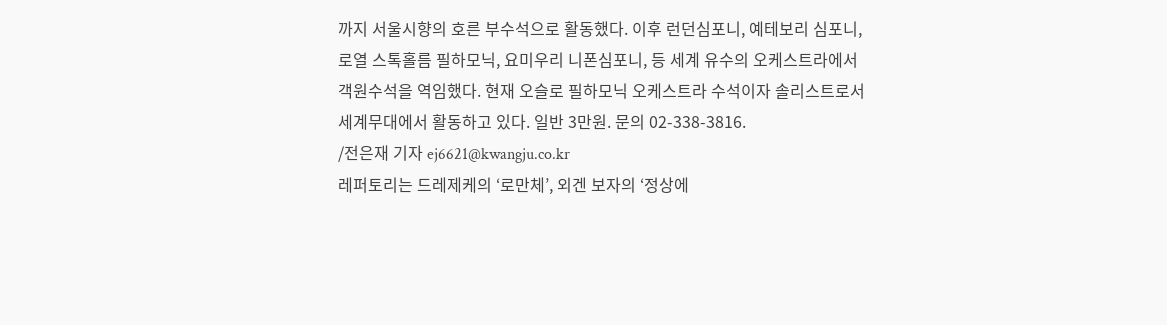까지 서울시향의 호른 부수석으로 활동했다. 이후 런던심포니, 예테보리 심포니, 로열 스톡홀름 필하모닉, 요미우리 니폰심포니, 등 세계 유수의 오케스트라에서 객원수석을 역임했다. 현재 오슬로 필하모닉 오케스트라 수석이자 솔리스트로서 세계무대에서 활동하고 있다. 일반 3만원. 문의 02-338-3816.
/전은재 기자 ej6621@kwangju.co.kr
레퍼토리는 드레제케의 ‘로만체’, 외겐 보자의 ‘정상에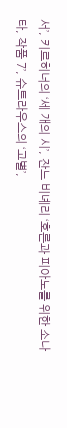서’, 키르히너의 ‘세 개의 시’, 잔느 비녜리 ‘호른과 피아노를 위한 소나타, 작품 7’, 슈트라우스의 ‘고별’,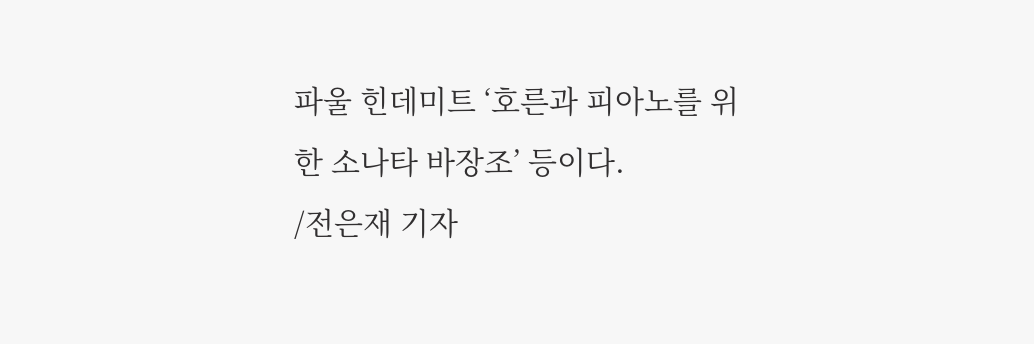파울 힌데미트 ‘호른과 피아노를 위한 소나타 바장조’ 등이다.
/전은재 기자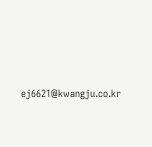ej6621@kwangju.co.kr